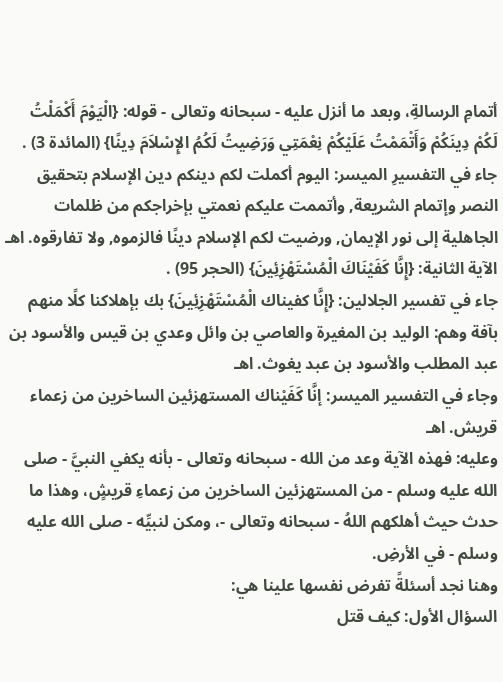أتمامِ الرسالةِ، وبعد ما أنزل عليه - سبحانه وتعالى - قوله: {الْيَوْمَ أَكْمَلْتُ لَكُمْ دِينَكُمْ وَأَتْمَمْتُ عَلَيْكُمْ نِعْمَتِي وَرَضِيتُ لَكُمُ الإِسْلاَمَ دِينًا} (المائدة 3) .
جاء في التفسيرِ الميسر: اليوم أكملت لكم دينكم دين الإسلام بتحقيق النصر وإتمام الشريعة, وأتممت عليكم نعمتي بإخراجكم من ظلمات الجاهلية إلى نور الإيمان, ورضيت لكم الإسلام دينًا فالزموه, ولا تفارقوه. اهـ
الآية الثانية: {إِنَّا كَفَيْنَاكَ الْمُسْتَهْزِئِينَ} (الحجر 95) .
جاء في تفسير الجلالين: {إِنَّا كفيناك الْمُسْتَهْزِئِينَ} بك بإهلاكنا كلًا منهم بآفة وهم: الوليد بن المغيرة والعاصي بن وائل وعدي بن قيس والأسود بن عبد المطلب والأسود بن عبد يغوث. اهـ
وجاء في التفسير الميسر: إنَّا كَفَيْناك المستهزئين الساخرين من زعماء قريش. اهـ
وعليه: فهذه الآية وعد من الله - سبحانه وتعالى - بأنه يكفي النبيَّ - صلى الله عليه وسلم - من المستهزئين الساخرين من زعماءِ قريشٍ، وهذا ما حدث حيث أهلكهم اللهُ - سبحانه وتعالى -، ومكن لنبيِّه - صلى الله عليه وسلم - في الأرضِ.
وهنا نجد أسئلةً تفرض نفسها علينا هي:
السؤال الأول: كيف قتل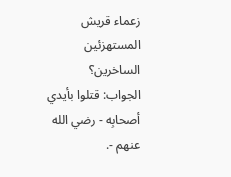زعماء قريش المستهزئين الساخرين؟
الجواب: قتلوا بأيدي أصحابِه - رضي الله عنهم -.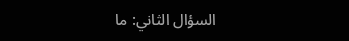السؤال الثاني: ما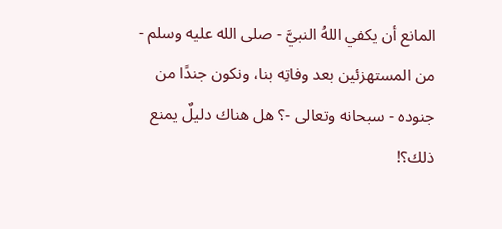المانع أن يكفي اللهُ النبيَّ - صلى الله عليه وسلم - من المستهزئين بعد وفاتِه بنا، ونكون جندًا من جنوده - سبحانه وتعالى -؟ هل هناك دليلٌ يمنع ذلك؟!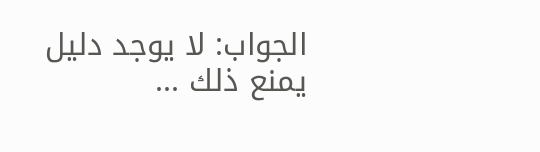الجواب: لا يوجد دليل يمنع ذلك ...